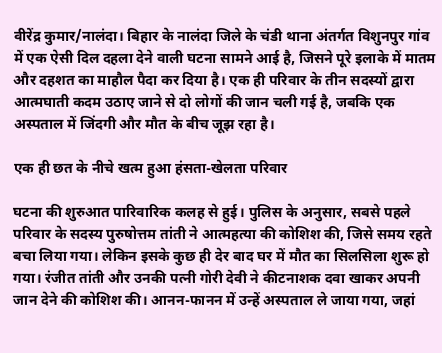वीरेंद्र कुमार/नालंदा। बिहार के नालंदा जिले के चंडी थाना अंतर्गत विशुनपुर गांव में एक ऐसी दिल दहला देने वाली घटना सामने आई है, जिसने पूरे इलाके में मातम और दहशत का माहौल पैदा कर दिया है। एक ही परिवार के तीन सदस्यों द्वारा आत्मघाती कदम उठाए जाने से दो लोगों की जान चली गई है, जबकि एक अस्पताल में जिंदगी और मौत के बीच जूझ रहा है।

एक ही छत के नीचे खत्म हुआ हंसता-खेलता परिवार

घटना की शुरुआत पारिवारिक कलह से हुई। पुलिस के अनुसार, सबसे पहले परिवार के सदस्य पुरुषोत्तम तांती ने आत्महत्या की कोशिश की, जिसे समय रहते बचा लिया गया। लेकिन इसके कुछ ही देर बाद घर में मौत का सिलसिला शुरू हो गया। रंजीत तांती और उनकी पत्नी गोरी देवी ने कीटनाशक दवा खाकर अपनी जान देने की कोशिश की। आनन-फानन में उन्हें अस्पताल ले जाया गया, जहां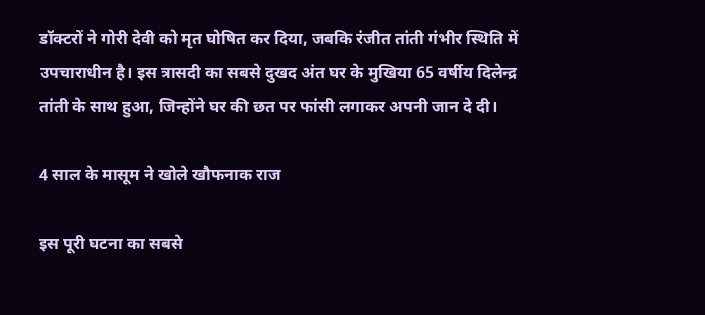डॉक्टरों ने गोरी देवी को मृत घोषित कर दिया, जबकि रंजीत तांती गंभीर स्थिति में उपचाराधीन है। इस त्रासदी का सबसे दुखद अंत घर के मुखिया 65 वर्षीय दिलेन्द्र तांती के साथ हुआ, जिन्होंने घर की छत पर फांसी लगाकर अपनी जान दे दी।

4 साल के मासूम ने खोले खौफनाक राज

इस पूरी घटना का सबसे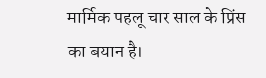मार्मिक पहलू चार साल के प्रिंस का बयान है।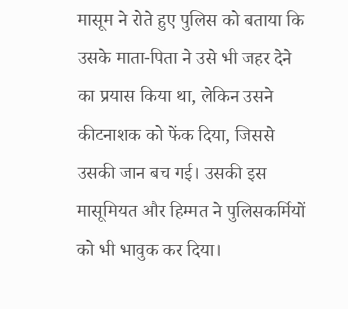मासूम ने रोते हुए पुलिस को बताया कि उसके माता-पिता ने उसे भी जहर देने का प्रयास किया था, लेकिन उसने कीटनाशक को फेंक दिया, जिससे उसकी जान बच गई। उसकी इस मासूमियत और हिम्मत ने पुलिसकर्मियों को भी भावुक कर दिया।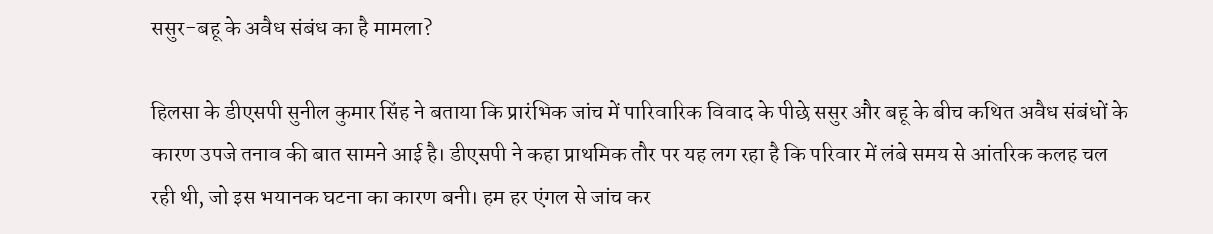ससुर-बहू के अवैध संबंध का है मामला?

हिलसा के डीएसपी सुनील कुमार सिंह ने बताया कि प्रारंभिक जांच में पारिवारिक विवाद के पीछे ससुर और बहू के बीच कथित अवैध संबंधों के कारण उपजे तनाव की बात सामने आई है। डीएसपी ने कहा प्राथमिक तौर पर यह लग रहा है कि परिवार में लंबे समय से आंतरिक कलह चल रही थी, जो इस भयानक घटना का कारण बनी। हम हर एंगल से जांच कर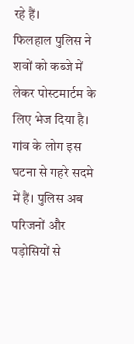रहे हैं।
फिलहाल पुलिस ने शवों को कब्जे में लेकर पोस्टमार्टम के लिए भेज दिया है। गांव के लोग इस घटना से गहरे सदमे में हैं। पुलिस अब परिजनों और पड़ोसियों से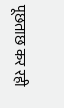पूछताछ कर रही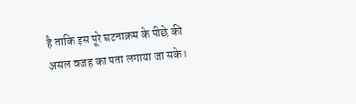है ताकि इस पूरे घटनाक्रम के पीछे की असल वजह का पता लगाया जा सके।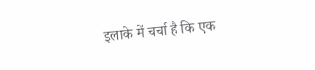इलाके में चर्चा है कि एक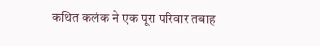कथित कलंक ने एक पूरा परिवार तबाह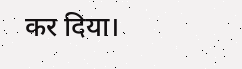कर दिया।